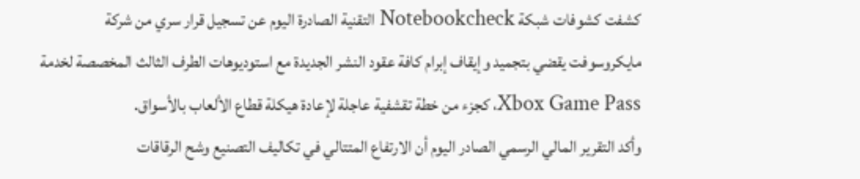كشفت كشوفات شبكة Notebookcheck التقنية الصادرة اليوم عن تسجيل قرار سري من شركة مايكروسوفت يقضي بتجميد وإيقاف إبرام كافة عقود النشر الجديدة مع استوديوهات الطرف الثالث المخصصة لخدمة Xbox Game Pass، كجزء من خطة تقشفية عاجلة لإعادة هيكلة قطاع الألعاب بالأسواق.
وأكد التقرير المالي الرسمي الصادر اليوم أن الارتفاع المتتالي في تكاليف التصنيع وشح الرقاقات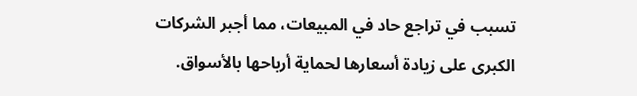تسبب في تراجع حاد في المبيعات، مما أجبر الشركات الكبرى على زيادة أسعارها لحماية أرباحها بالأسواق.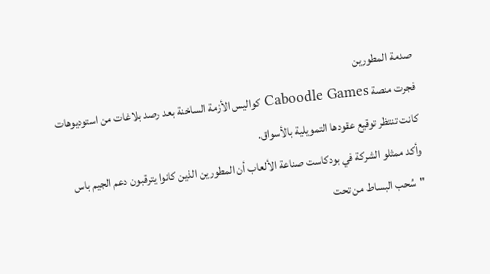صدمة المطورين
فجرت منصة Caboodle Games كواليس الأزمة الساخنة بعد رصد بلاغات من استوديوهات كانت تنتظر توقيع عقودها التمويلية بالأسواق.
وأكد ممثلو الشركة في بودكاست صناعة الألعاب أن المطورين الذين كانوا يترقبون دعم الجيم باس "سُحب البساط من تحت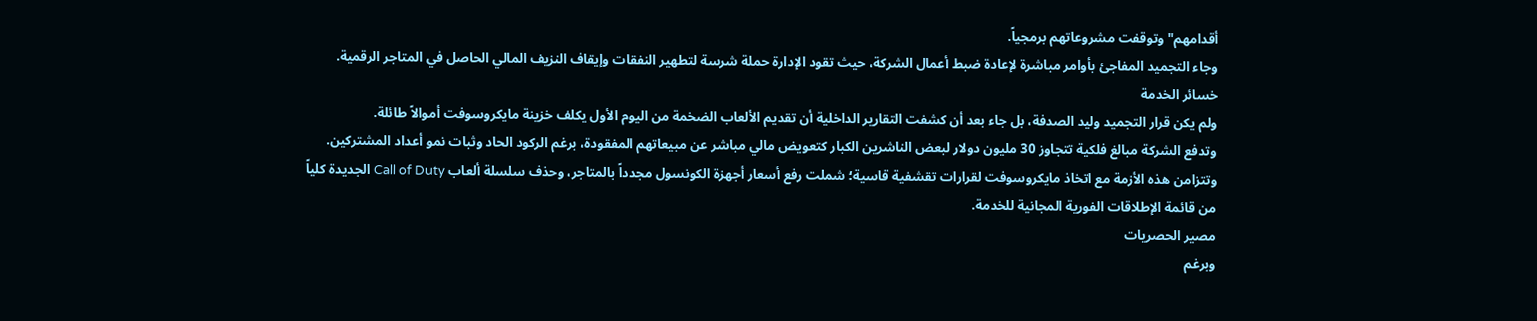أقدامهم" وتوقفت مشروعاتهم برمجياً.
وجاء التجميد المفاجئ بأوامر مباشرة لإعادة ضبط أعمال الشركة، حيث تقود الإدارة حملة شرسة لتطهير النفقات وإيقاف النزيف المالي الحاصل في المتاجر الرقمية.
خسائر الخدمة
ولم يكن قرار التجميد وليد الصدفة، بل جاء بعد أن كشفت التقارير الداخلية أن تقديم الألعاب الضخمة من اليوم الأول يكلف خزينة مايكروسوفت أموالاً طائلة.
وتدفع الشركة مبالغ فلكية تتجاوز 30 مليون دولار لبعض الناشرين الكبار كتعويض مالي مباشر عن مبيعاتهم المفقودة، برغم الركود الحاد وثبات نمو أعداد المشتركين.
وتتزامن هذه الأزمة مع اتخاذ مايكروسوفت لقرارات تقشفية قاسية؛ شملت رفع أسعار أجهزة الكونسول مجدداً بالمتاجر، وحذف سلسلة ألعاب Call of Duty الجديدة كلياً من قائمة الإطلاقات الفورية المجانية للخدمة.
مصير الحصريات
وبرغم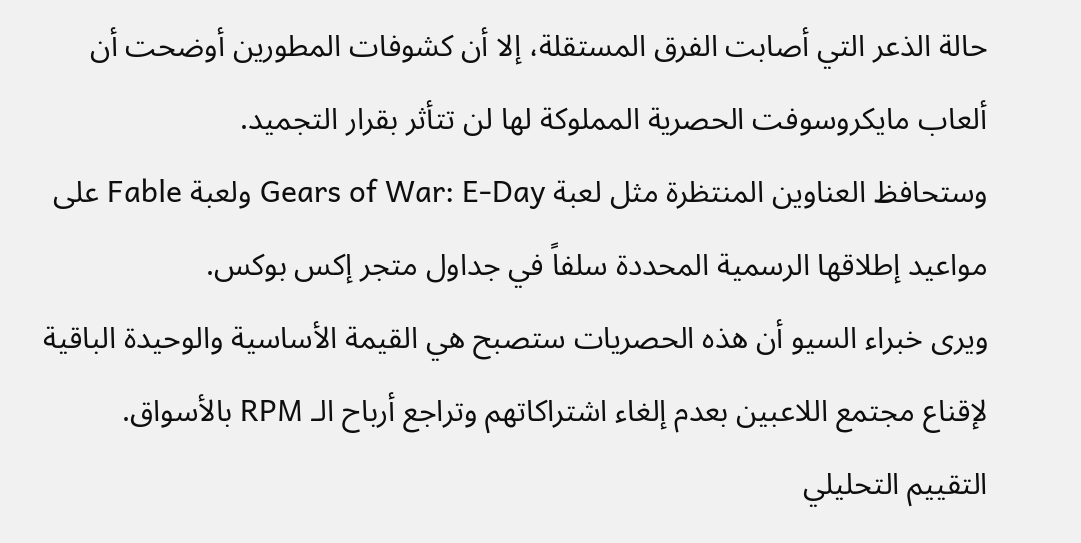حالة الذعر التي أصابت الفرق المستقلة، إلا أن كشوفات المطورين أوضحت أن ألعاب مايكروسوفت الحصرية المملوكة لها لن تتأثر بقرار التجميد.
وستحافظ العناوين المنتظرة مثل لعبة Gears of War: E-Day ولعبة Fable على مواعيد إطلاقها الرسمية المحددة سلفاً في جداول متجر إكس بوكس.
ويرى خبراء السيو أن هذه الحصريات ستصبح هي القيمة الأساسية والوحيدة الباقية لإقناع مجتمع اللاعبين بعدم إلغاء اشتراكاتهم وتراجع أرباح الـ RPM بالأسواق.
التقييم التحليلي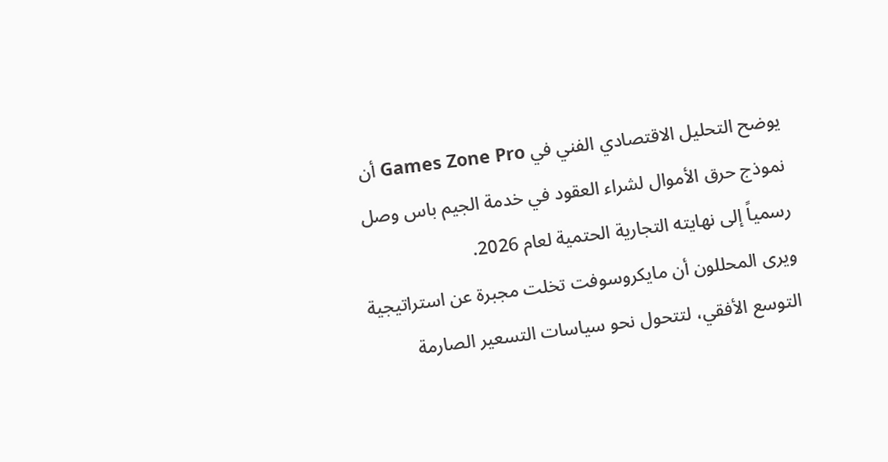يوضح التحليل الاقتصادي الفني في Games Zone Pro أن نموذج حرق الأموال لشراء العقود في خدمة الجيم باس وصل رسمياً إلى نهايته التجارية الحتمية لعام 2026.
ويرى المحللون أن مايكروسوفت تخلت مجبرة عن استراتيجية التوسع الأفقي، لتتحول نحو سياسات التسعير الصارمة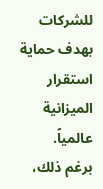للشركات بهدف حماية استقرار الميزانية عالمياً.
برغم ذلك،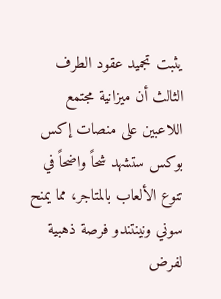يثبت تجميد عقود الطرف الثالث أن ميزانية مجتمع اللاعبين على منصات إكس بوكس ستشهد شحاً واضحاً في تنوع الألعاب بالمتاجر، مما يمنح سوني ونينتندو فرصة ذهبية لفرض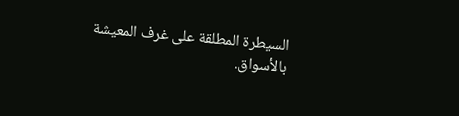السيطرة المطلقة على غرف المعيشة بالأسواق.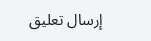إرسال تعليق